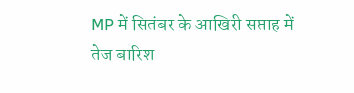MP में सितंबर के आखिरी सप्ताह में तेज बारिश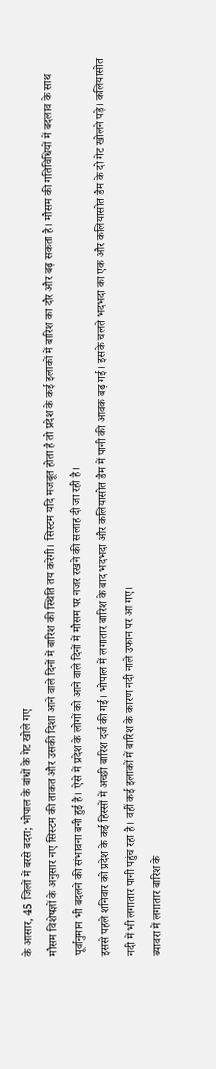के आसार, 45 जिलों में बरसे बदरा; भोपाल के बांधों के गेट खोले गए
मौसम विशेषज्ञों के अनुसार नए सिस्टम की ताकत और उसकी दिशा आने वाले दिनों में बारिश की स्थिति तय करेगी। सिस्टम यदि मजबूत होता है तो प्रदेश के कई इलाकों में बारिश का दौर और बढ़ सकता है। मौसम की गतिविधियों में बदलाव के साथ पूर्वानुमान भी बदलने की संभावना बनी हुई है। ऐसे में प्रदेश के लोगों को आने वाले दिनों में मौसम पर नजर रखने की सलाह दी जा रही है।
इससे पहले शनिवार को प्रदेश के कई हिस्सों में अच्छी बारिश दर्ज की गई। भोपाल में लगातार बारिश के बाद भदभदा और कलियासोत डैम में पानी की आवक बढ़ गई। इसके चलते भदभदा का एक और कलियासोत डैम के दो गेट खोलने पड़े। कलियासोत नदी में भी लगातार पानी पहुंच रहा है। वहीं कई इलाकों में बारिश के कारण नदी नाले उफान पर आ गए।
ब्यावरा में लगातार बारिश के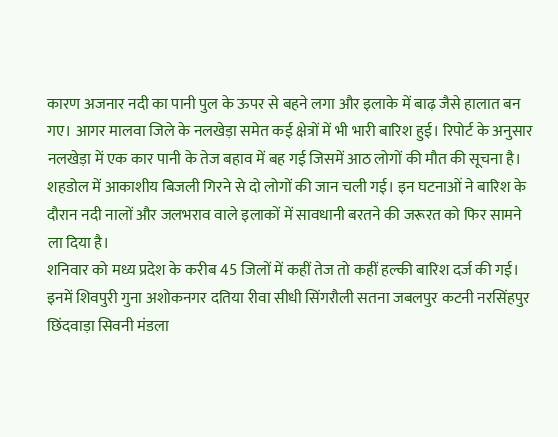कारण अजनार नदी का पानी पुल के ऊपर से बहने लगा और इलाके में बाढ़ जैसे हालात बन गए। आगर मालवा जिले के नलखेड़ा समेत कई क्षेत्रों में भी भारी बारिश हुई। रिपोर्ट के अनुसार नलखेड़ा में एक कार पानी के तेज बहाव में बह गई जिसमें आठ लोगों की मौत की सूचना है। शहडोल में आकाशीय बिजली गिरने से दो लोगों की जान चली गई। इन घटनाओं ने बारिश के दौरान नदी नालों और जलभराव वाले इलाकों में सावधानी बरतने की जरूरत को फिर सामने ला दिया है।
शनिवार को मध्य प्रदेश के करीब 45 जिलों में कहीं तेज तो कहीं हल्की बारिश दर्ज की गई। इनमें शिवपुरी गुना अशोकनगर दतिया रीवा सीधी सिंगरौली सतना जबलपुर कटनी नरसिंहपुर छिंदवाड़ा सिवनी मंडला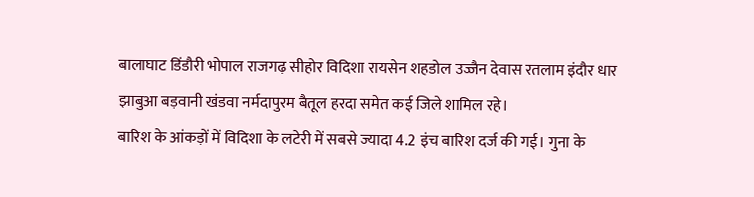बालाघाट डिंडौरी भोपाल राजगढ़ सीहोर विदिशा रायसेन शहडोल उज्जैन देवास रतलाम इंदौर धार झाबुआ बड़वानी खंडवा नर्मदापुरम बैतूल हरदा समेत कई जिले शामिल रहे।
बारिश के आंकड़ों में विदिशा के लटेरी में सबसे ज्यादा 4.2 इंच बारिश दर्ज की गई। गुना के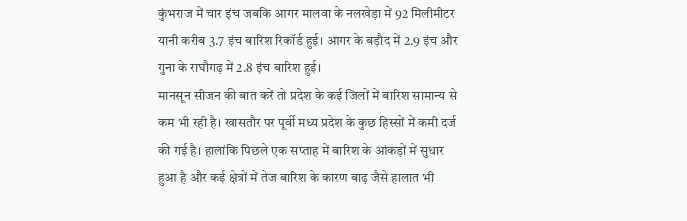कुंभराज में चार इंच जबकि आगर मालवा के नलखेड़ा में 92 मिलीमीटर यानी करीब 3.7 इंच बारिश रिकॉर्ड हुई। आगर के बड़ौद में 2.9 इंच और गुना के राघौगढ़ में 2.8 इंच बारिश हुई।
मानसून सीजन की बात करें तो प्रदेश के कई जिलों में बारिश सामान्य से कम भी रही है। खासतौर पर पूर्वी मध्य प्रदेश के कुछ हिस्सों में कमी दर्ज की गई है। हालांकि पिछले एक सप्ताह में बारिश के आंकड़ों में सुधार हुआ है और कई क्षेत्रों में तेज बारिश के कारण बाढ़ जैसे हालात भी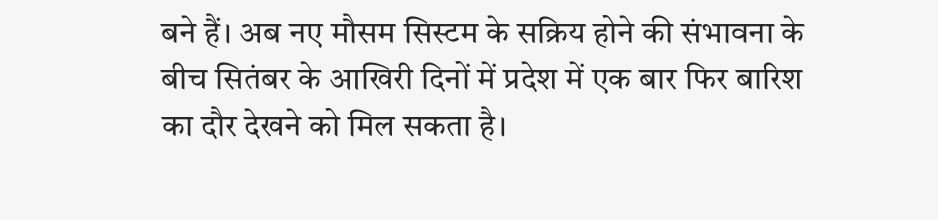बने हैं। अब नए मौसम सिस्टम के सक्रिय होने की संभावना के बीच सितंबर के आखिरी दिनों में प्रदेश में एक बार फिर बारिश का दौर देखने को मिल सकता है।